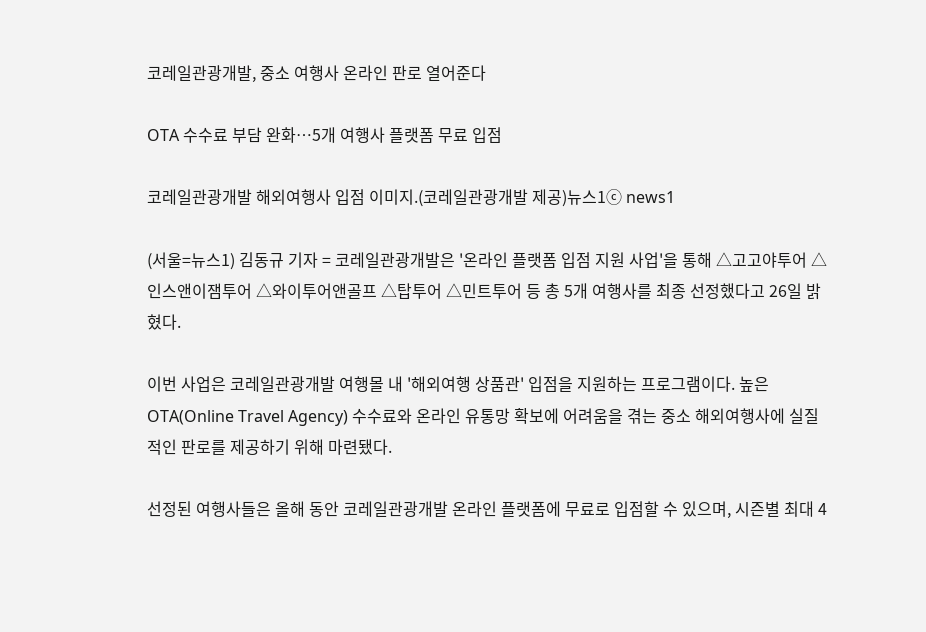코레일관광개발, 중소 여행사 온라인 판로 열어준다

OTA 수수료 부담 완화…5개 여행사 플랫폼 무료 입점

코레일관광개발 해외여행사 입점 이미지.(코레일관광개발 제공)뉴스1ⓒ news1

(서울=뉴스1) 김동규 기자 = 코레일관광개발은 '온라인 플랫폼 입점 지원 사업'을 통해 △고고야투어 △인스앤이잼투어 △와이투어앤골프 △탑투어 △민트투어 등 총 5개 여행사를 최종 선정했다고 26일 밝혔다.

이번 사업은 코레일관광개발 여행몰 내 '해외여행 상품관' 입점을 지원하는 프로그램이다. 높은 OTA(Online Travel Agency) 수수료와 온라인 유통망 확보에 어려움을 겪는 중소 해외여행사에 실질적인 판로를 제공하기 위해 마련됐다.

선정된 여행사들은 올해 동안 코레일관광개발 온라인 플랫폼에 무료로 입점할 수 있으며, 시즌별 최대 4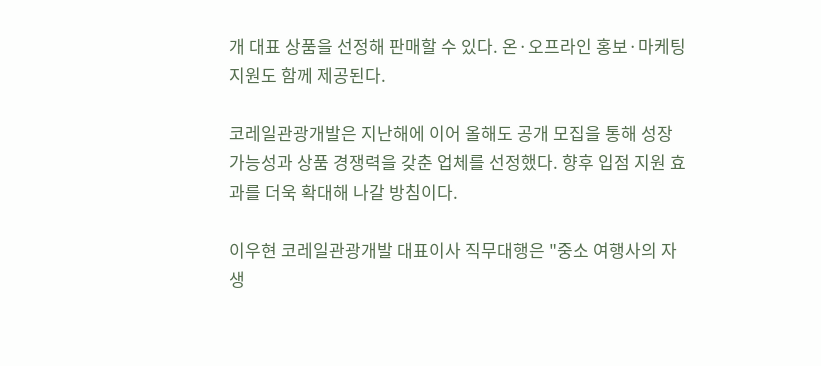개 대표 상품을 선정해 판매할 수 있다. 온·오프라인 홍보·마케팅 지원도 함께 제공된다.

코레일관광개발은 지난해에 이어 올해도 공개 모집을 통해 성장 가능성과 상품 경쟁력을 갖춘 업체를 선정했다. 향후 입점 지원 효과를 더욱 확대해 나갈 방침이다.

이우현 코레일관광개발 대표이사 직무대행은 "중소 여행사의 자생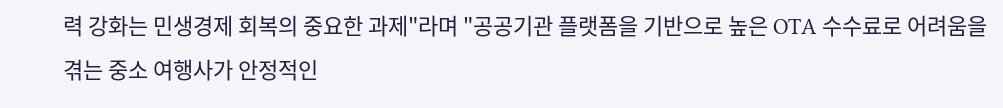력 강화는 민생경제 회복의 중요한 과제"라며 "공공기관 플랫폼을 기반으로 높은 OTA 수수료로 어려움을 겪는 중소 여행사가 안정적인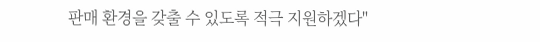판매 환경을 갖출 수 있도록 적극 지원하겠다"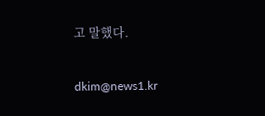고 말했다.

dkim@news1.kr